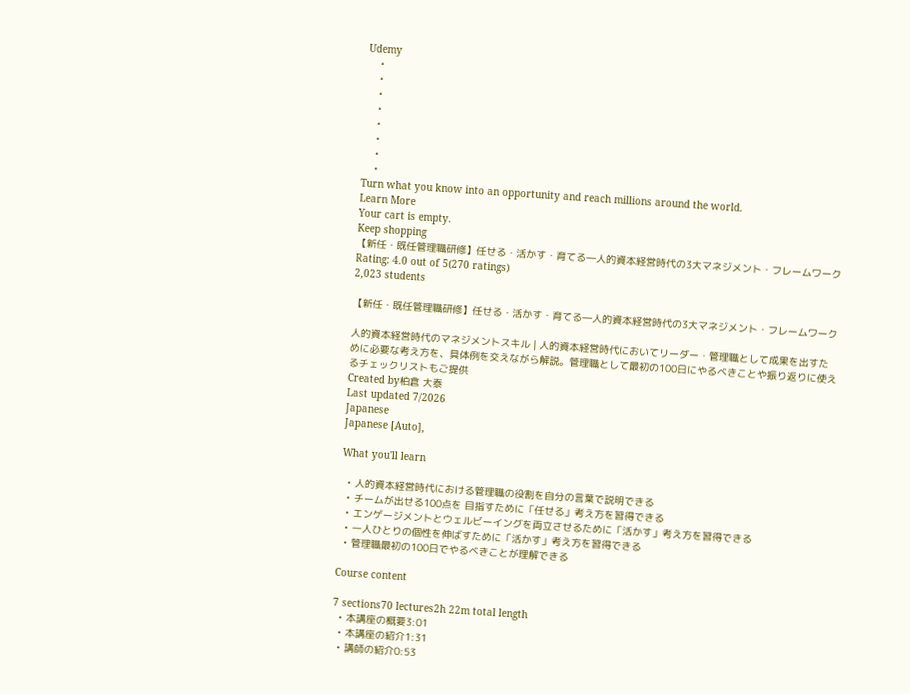Udemy
    •
    •
    •
    •
    •
    •
    •
    •
Turn what you know into an opportunity and reach millions around the world.
Learn More
Your cart is empty.
Keep shopping
【新任・既任管理職研修】任せる・活かす・育てる―人的資本経営時代の3大マネジメント・フレームワーク
Rating: 4.0 out of 5(270 ratings)
2,023 students

【新任・既任管理職研修】任せる・活かす・育てる―人的資本経営時代の3大マネジメント・フレームワーク

人的資本経営時代のマネジメントスキル | 人的資本経営時代においてリーダー・管理職として成果を出すために必要な考え方を、具体例を交えながら解説。管理職として最初の100日にやるべきことや振り返りに使えるチェックリストもご提供
Created by柏倉 大泰
Last updated 7/2026
Japanese
Japanese [Auto],

What you'll learn

  • 人的資本経営時代における管理職の役割を自分の言葉で説明できる
  • チームが出せる100点を 目指すために「任せる」考え方を習得できる
  • エンゲージメントとウェルビーイングを両立させるために「活かす」考え方を習得できる
  • 一人ひとりの個性を伸ばすために「活かす」考え方を習得できる
  • 管理職最初の100日でやるべきことが理解できる

Course content

7 sections70 lectures2h 22m total length
  • 本講座の概要3:01
  • 本講座の紹介1:31
  • 講師の紹介0:53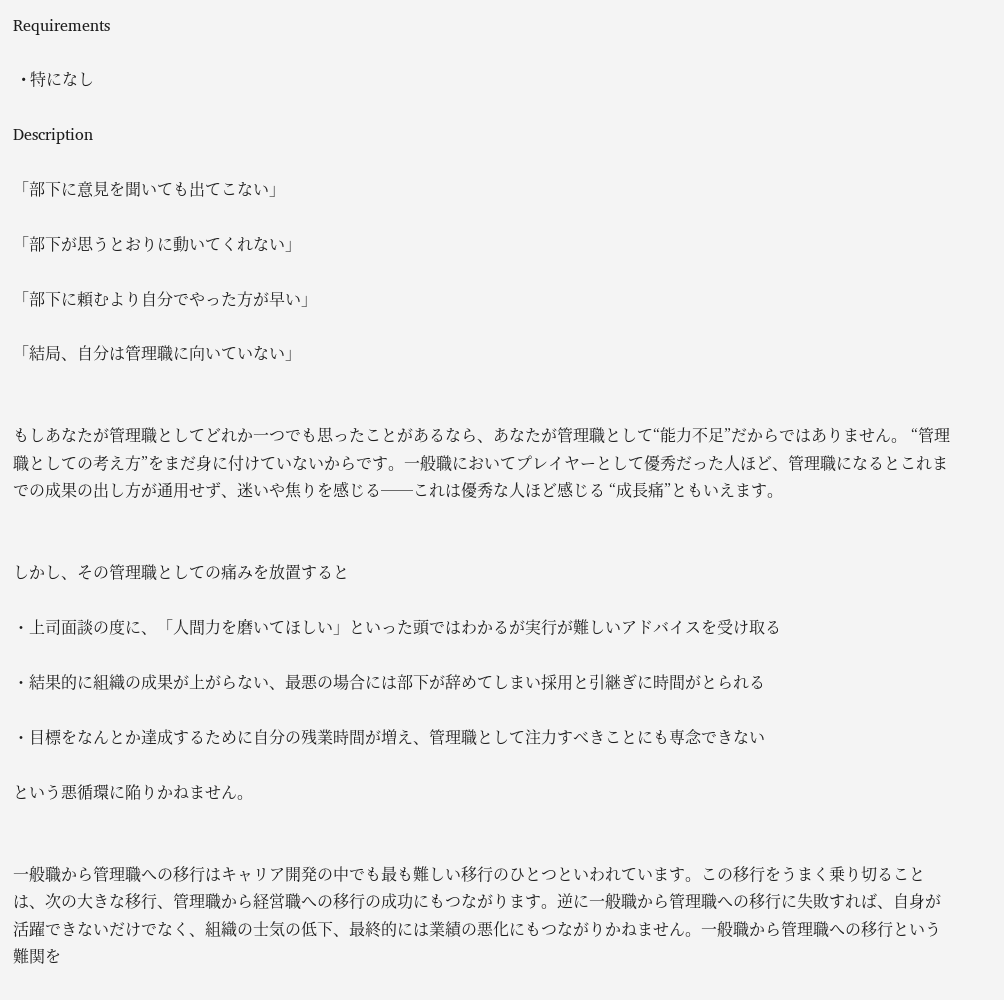Requirements

  • 特になし

Description

「部下に意見を聞いても出てこない」

「部下が思うとおりに動いてくれない」

「部下に頼むより自分でやった方が早い」

「結局、自分は管理職に向いていない」


もしあなたが管理職としてどれか一つでも思ったことがあるなら、あなたが管理職として“能力不足”だからではありません。 “管理職としての考え方”をまだ身に付けていないからです。一般職においてプレイヤーとして優秀だった人ほど、管理職になるとこれまでの成果の出し方が通用せず、迷いや焦りを感じる──これは優秀な人ほど感じる “成長痛”ともいえます。


しかし、その管理職としての痛みを放置すると

・上司面談の度に、「人間力を磨いてほしい」といった頭ではわかるが実行が難しいアドバイスを受け取る

・結果的に組織の成果が上がらない、最悪の場合には部下が辞めてしまい採用と引継ぎに時間がとられる

・目標をなんとか達成するために自分の残業時間が増え、管理職として注力すべきことにも専念できない

という悪循環に陥りかねません。


一般職から管理職への移行はキャリア開発の中でも最も難しい移行のひとつといわれています。この移行をうまく乗り切ることは、次の大きな移行、管理職から経営職への移行の成功にもつながります。逆に一般職から管理職への移行に失敗すれば、自身が活躍できないだけでなく、組織の士気の低下、最終的には業績の悪化にもつながりかねません。一般職から管理職への移行という難関を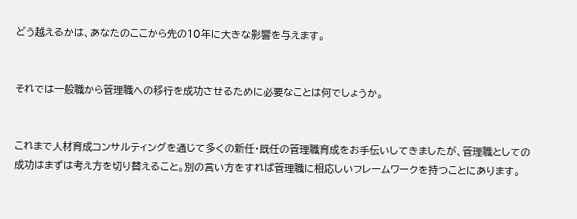どう越えるかは、あなたのここから先の10年に大きな影響を与えます。


それでは一般職から管理職への移行を成功させるために必要なことは何でしょうか。


これまで人材育成コンサルティングを通じて多くの新任・既任の管理職育成をお手伝いしてきましたが、管理職としての成功はまずは考え方を切り替えること。別の言い方をすれば管理職に相応しいフレームワークを持つことにあります。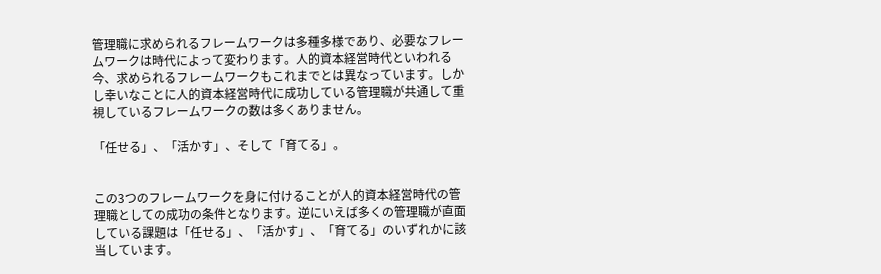管理職に求められるフレームワークは多種多様であり、必要なフレームワークは時代によって変わります。人的資本経営時代といわれる今、求められるフレームワークもこれまでとは異なっています。しかし幸いなことに人的資本経営時代に成功している管理職が共通して重視しているフレームワークの数は多くありません。

「任せる」、「活かす」、そして「育てる」。


この3つのフレームワークを身に付けることが人的資本経営時代の管理職としての成功の条件となります。逆にいえば多くの管理職が直面している課題は「任せる」、「活かす」、「育てる」のいずれかに該当しています。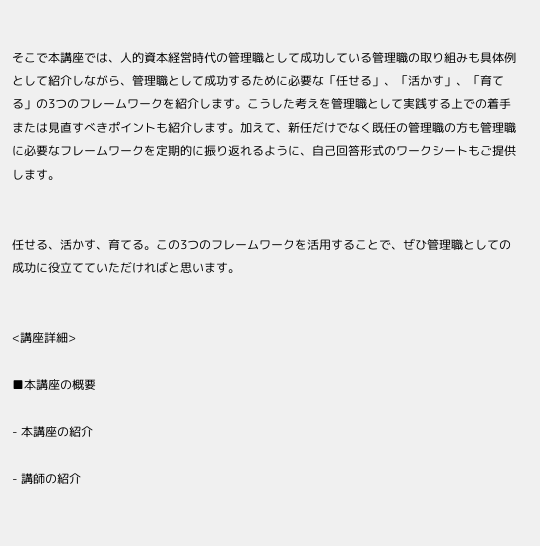そこで本講座では、人的資本経営時代の管理職として成功している管理職の取り組みも具体例として紹介しながら、管理職として成功するために必要な「任せる」、「活かす」、「育てる」の3つのフレームワークを紹介します。こうした考えを管理職として実践する上での着手または見直すべきポイントも紹介します。加えて、新任だけでなく既任の管理職の方も管理職に必要なフレームワークを定期的に振り返れるように、自己回答形式のワークシートもご提供します。


任せる、活かす、育てる。この3つのフレームワークを活用することで、ぜひ管理職としての成功に役立てていただければと思います。


<講座詳細>

■本講座の概要

- 本講座の紹介

- 講師の紹介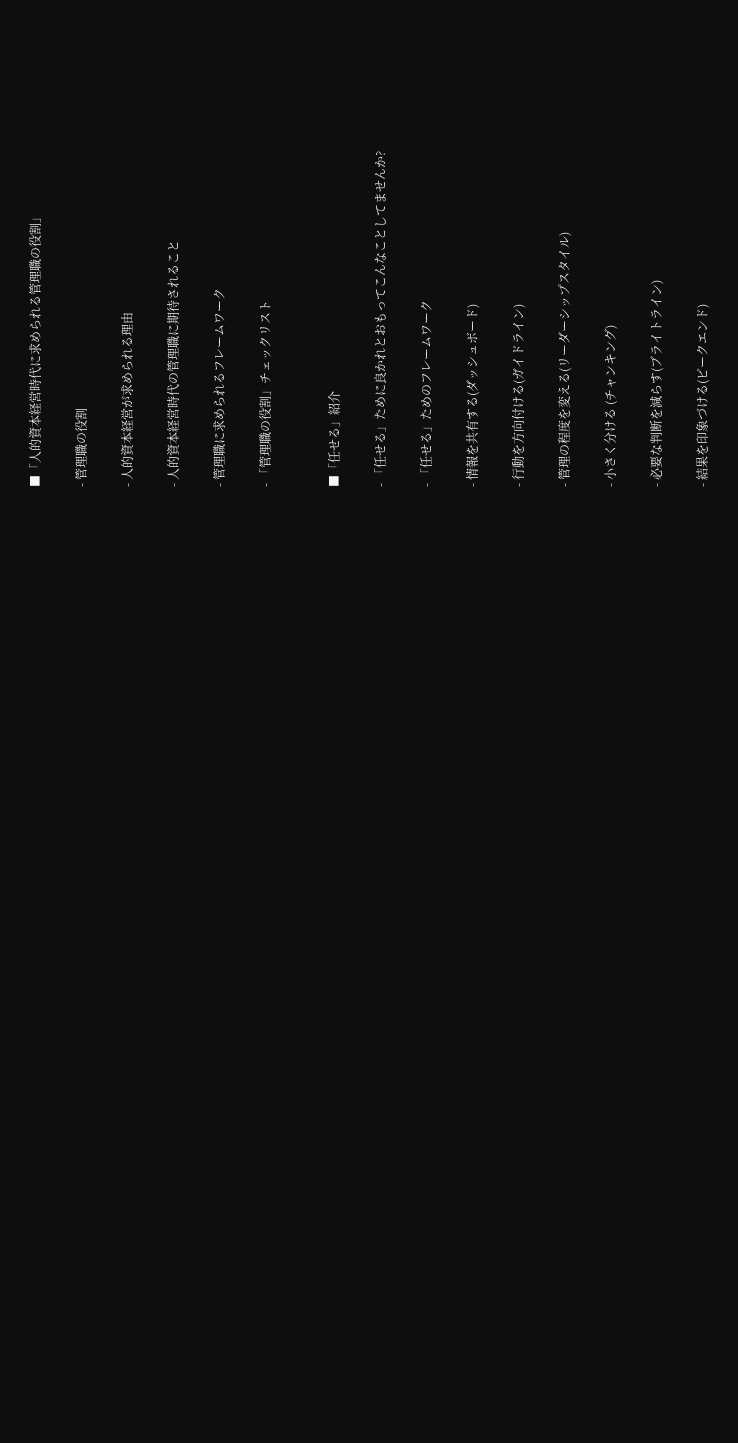■「人的資本経営時代に求められる管理職の役割」

- 管理職の役割

- 人的資本経営が求められる理由

- 人的資本経営時代の管理職に期待されること

- 管理職に求められるフレームワーク

- 「管理職の役割」チェックリスト


■「任せる」紹介

- 「任せる」ために良かれとおもってこんなことしてませんか?

- 「任せる」ためのフレームワーク

- 情報を共有する(ダッシュボード)

- 行動を方向付ける(ガイドライン)

- 管理の程度を変える(リーダーシップスタイル)

- 小さく分ける (チャンキング)

- 必要な判断を減らす(ブライトライン)

- 結果を印象づける(ピークエンド)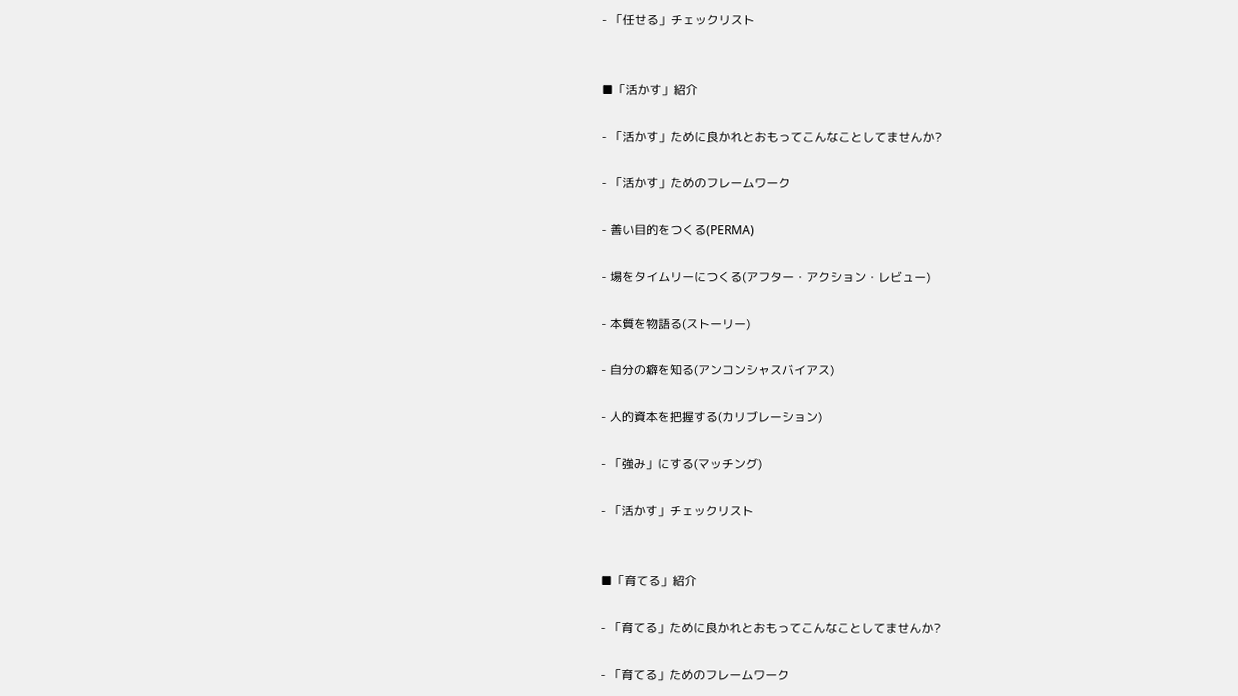- 「任せる」チェックリスト


■「活かす」紹介

- 「活かす」ために良かれとおもってこんなことしてませんか?

- 「活かす」ためのフレームワーク

- 善い目的をつくる(PERMA)

- 場をタイムリーにつくる(アフター・アクション・レビュー)

- 本質を物語る(ストーリー)

- 自分の癖を知る(アンコンシャスバイアス)

- 人的資本を把握する(カリブレーション)

- 「強み」にする(マッチング)

- 「活かす」チェックリスト


■「育てる」紹介

- 「育てる」ために良かれとおもってこんなことしてませんか?

- 「育てる」ためのフレームワーク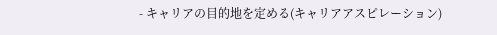- キャリアの目的地を定める(キャリアアスピレーション)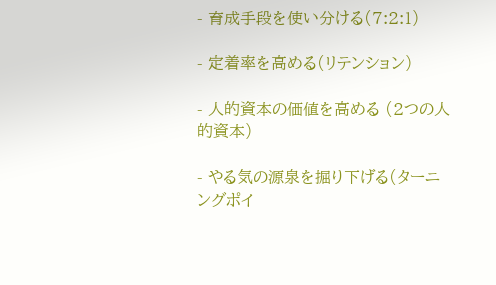- 育成手段を使い分ける(7:2:1)

- 定着率を高める(リテンション)

- 人的資本の価値を高める (2つの人的資本)

- やる気の源泉を掘り下げる(ターニングポイ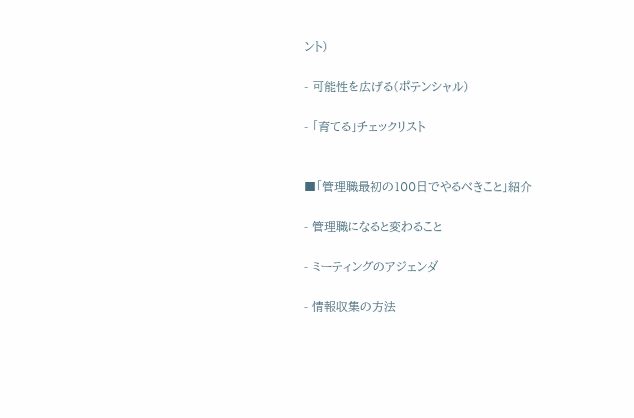ント)

- 可能性を広げる(ポテンシャル)

- 「育てる」チェックリスト


■「管理職最初の100日でやるべきこと」紹介

- 管理職になると変わること

- ミーティングのアジェンダ

- 情報収集の方法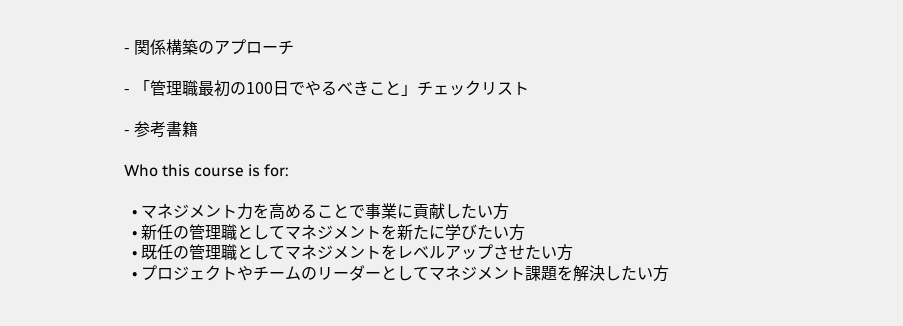- 関係構築のアプローチ

- 「管理職最初の100日でやるべきこと」チェックリスト

- 参考書籍

Who this course is for:

  • マネジメント力を高めることで事業に貢献したい方
  • 新任の管理職としてマネジメントを新たに学びたい方
  • 既任の管理職としてマネジメントをレベルアップさせたい方
  • プロジェクトやチームのリーダーとしてマネジメント課題を解決したい方